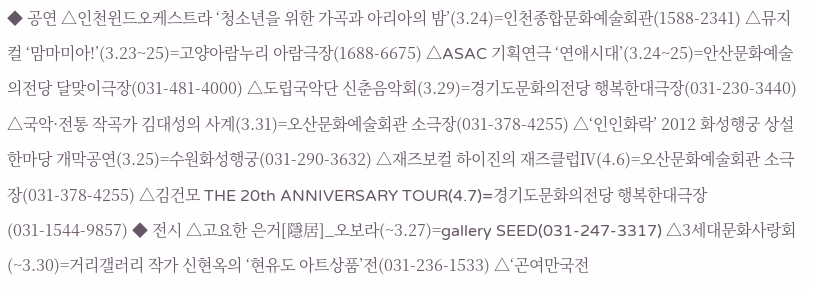◆ 공연 △인천윈드오케스트라 ‘청소년을 위한 가곡과 아리아의 밤’(3.24)=인천종합문화예술회관(1588-2341) △뮤지컬 ‘맘마미아!’(3.23~25)=고양아람누리 아람극장(1688-6675) △ASAC 기획연극 ‘연애시대’(3.24~25)=안산문화예술의전당 달맞이극장(031-481-4000) △도립국악단 신춘음악회(3.29)=경기도문화의전당 행복한대극장(031-230-3440) △국악·전통 작곡가 김대성의 사계(3.31)=오산문화예술회관 소극장(031-378-4255) △‘인인화락’ 2012 화성행궁 상설한마당 개막공연(3.25)=수원화성행궁(031-290-3632) △재즈보컬 하이진의 재즈클럽Ⅳ(4.6)=오산문화예술회관 소극장(031-378-4255) △김건모 THE 20th ANNIVERSARY TOUR(4.7)=경기도문화의전당 행복한대극장(031-1544-9857) ◆ 전시 △고요한 은거[隱居]_오보라(~3.27)=gallery SEED(031-247-3317) △3세대문화사랑회(~3.30)=거리갤러리 작가 신현옥의 ‘현유도 아트상품’전(031-236-1533) △‘곤여만국전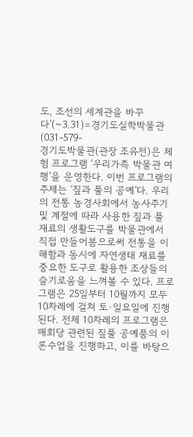도, 조선의 세계관을 바꾸다’(~3.31)=경기도실학박물관(031-579-
경기도박물관(관장 조유전)은 체험 프로그램 ‘우리가족 박물관 여행’을 운영한다. 이번 프로그램의 주제는 ‘짚과 풀의 공예’다. 우리의 전통 농경사회에서 농사주기 및 계절에 따라 사용한 짚과 풀 재료의 생활도구를 박물관에서 직접 만들어봄으로써 전통을 이해함과 동시에 자연생태 재료를 중요한 도구로 활용한 조상들의 슬기로움을 느껴볼 수 있다. 프로그램은 25일부터 10월까지 모두 10차례에 걸쳐 토·일요일에 진행된다. 전체 10차례의 프로그램은 매회당 관련된 짚풀 공예품의 이론수업을 진행하고, 이를 바탕으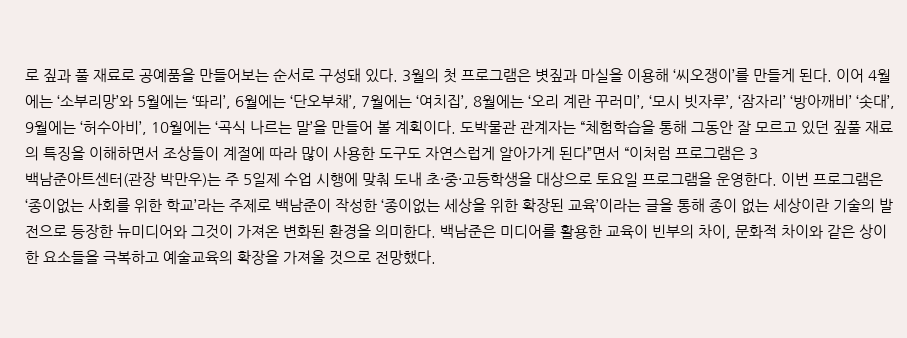로 짚과 풀 재료로 공예품을 만들어보는 순서로 구성돼 있다. 3월의 첫 프로그램은 볏짚과 마실을 이용해 ‘씨오쟁이’를 만들게 된다. 이어 4월에는 ‘소부리망’와 5월에는 ‘똬리’, 6월에는 ‘단오부채’, 7월에는 ‘여치집’, 8월에는 ‘오리 계란 꾸러미’, ‘모시 빗자루’, ‘잠자리’ ‘방아깨비’ ‘솟대’, 9월에는 ‘허수아비’, 10월에는 ‘곡식 나르는 말’을 만들어 볼 계획이다. 도박물관 관계자는 “체험학습을 통해 그동안 잘 모르고 있던 짚풀 재료의 특징을 이해하면서 조상들이 계절에 따라 많이 사용한 도구도 자연스럽게 알아가게 된다”면서 “이처럼 프로그램은 3
백남준아트센터(관장 박만우)는 주 5일제 수업 시행에 맞춰 도내 초·중·고등학생을 대상으로 토요일 프로그램을 운영한다. 이번 프로그램은 ‘종이없는 사회를 위한 학교’라는 주제로 백남준이 작성한 ‘종이없는 세상을 위한 확장된 교육’이라는 글을 통해 종이 없는 세상이란 기술의 발전으로 등장한 뉴미디어와 그것이 가져온 변화된 환경을 의미한다. 백남준은 미디어를 활용한 교육이 빈부의 차이, 문화적 차이와 같은 상이한 요소들을 극복하고 예술교육의 확장을 가져올 것으로 전망했다.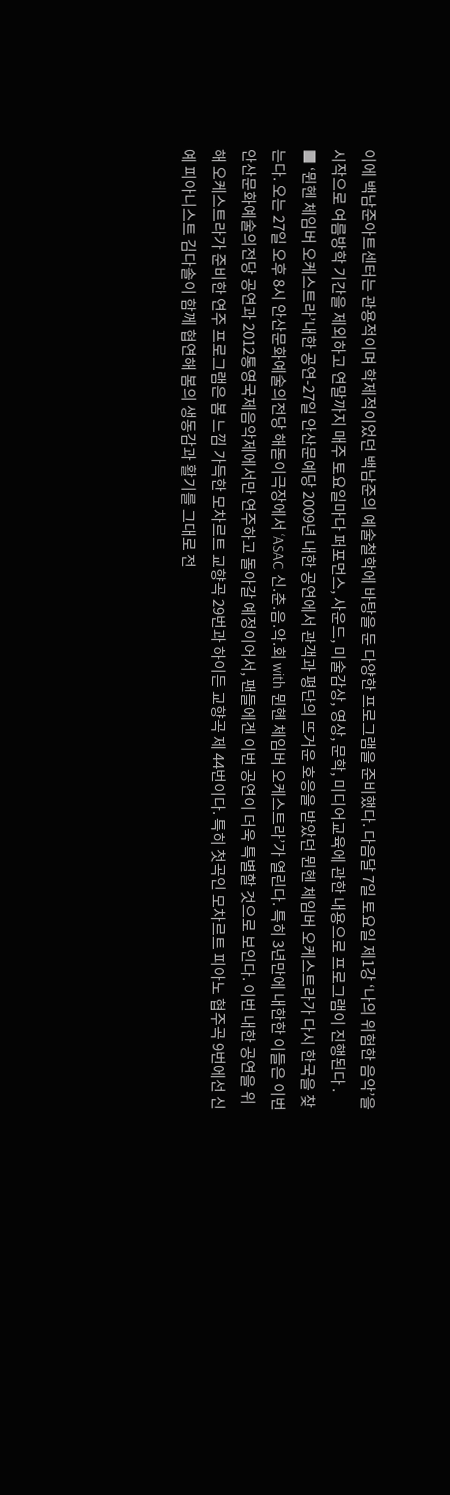이에 백남준아트센터는 관용적이며 학제적이었던 백남준의 예술철학에 바탕을 둔 다양한 프로그램을 준비했다. 다음달 7일 토요일 제1강 ‘나의 위험한 음악’을 시작으로 여름방학 기간을 제외하고 연말까지 매주 토요일마다 퍼포먼스, 사운드, 미술감상, 영상, 문학, 미디어교육에 관한 내용으로 프로그램이 진행된다 .
■ ‘뮌헨 체임버 오케스트라’내한 공연-27일 안산문예당 2009년 내한 공연에서 관객과 평단의 뜨거운 호응을 받았던 뮌헨 체임버 오케스트라가 다시 한국을 찾는다. 오는 27일 오후 8시 안산문화예술의전당 해돋이극장에서 ‘ASAC 신.춘.음.악.회 with 뮌헨 체임버 오케스트라’가 열린다. 특히 3년만에 내한한 이들은 이번 안산문화예술의전당 공연과 2012통영국제음악제에서만 연주하고 돌아갈 예정이어서, 팬들에겐 이번 공연이 더욱 특별할 것으로 보인다. 이번 내한 공연을 위해 오케스트라가 준비한 연주 프로그램은 봄 느낌 가득한 모차르트 교향곡 29번과 하이든 교향곡 제 44번이다. 특히 첫곡인 모차르트 피아노 협주곡 9번에선 신예 피아니스트 김다솔이 함께 협연해 봄의 생동감과 활기를 그대로 전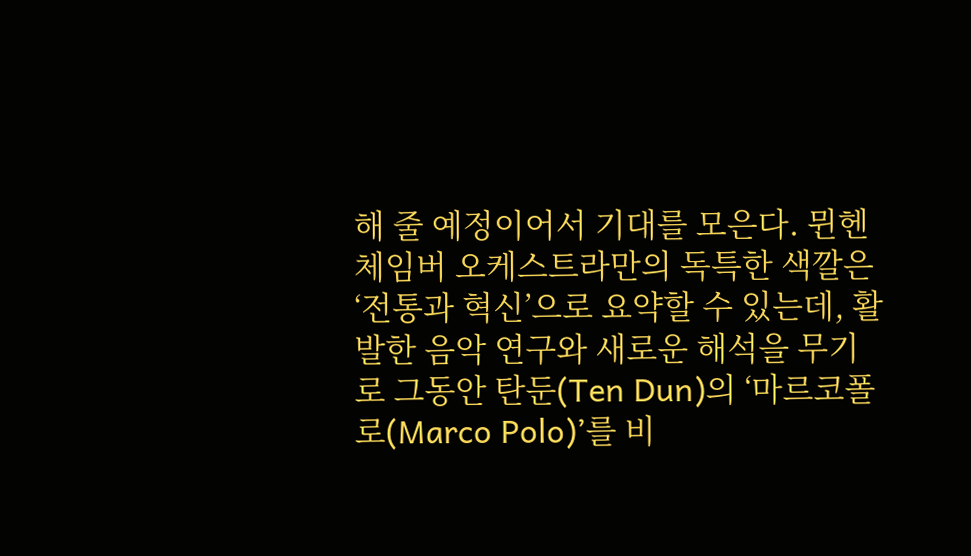해 줄 예정이어서 기대를 모은다. 뮌헨 체임버 오케스트라만의 독특한 색깔은 ‘전통과 혁신’으로 요약할 수 있는데, 활발한 음악 연구와 새로운 해석을 무기로 그동안 탄둔(Ten Dun)의 ‘마르코폴로(Marco Polo)’를 비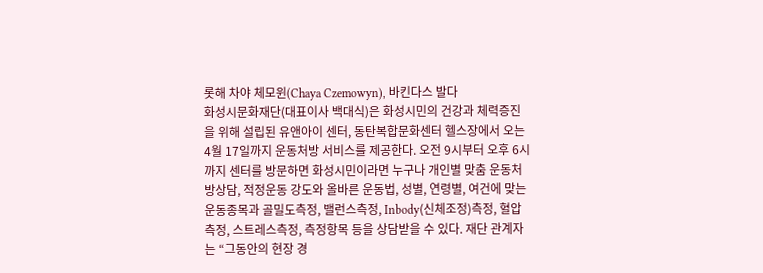롯해 차야 체모윈(Chaya Czemowyn), 바킨다스 발다
화성시문화재단(대표이사 백대식)은 화성시민의 건강과 체력증진을 위해 설립된 유앤아이 센터, 동탄복합문화센터 헬스장에서 오는 4월 17일까지 운동처방 서비스를 제공한다. 오전 9시부터 오후 6시까지 센터를 방문하면 화성시민이라면 누구나 개인별 맞춤 운동처방상담, 적정운동 강도와 올바른 운동법, 성별, 연령별, 여건에 맞는 운동종목과 골밀도측정, 밸런스측정, Inbody(신체조정)측정, 혈압측정, 스트레스측정, 측정항목 등을 상담받을 수 있다. 재단 관계자는 “그동안의 현장 경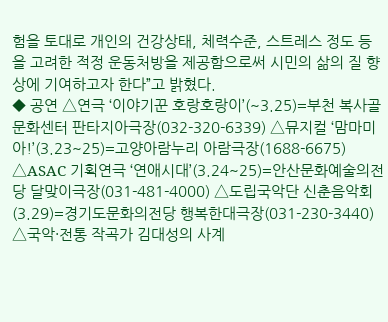험을 토대로 개인의 건강상태, 체력수준, 스트레스 정도 등을 고려한 적정 운동처방을 제공함으로써 시민의 삶의 질 향상에 기여하고자 한다”고 밝혔다.
◆ 공연 △연극 ‘이야기꾼 호랑호랑이’(~3.25)=부천 복사골문화센터 판타지아극장(032-320-6339) △뮤지컬 ‘맘마미아!’(3.23~25)=고양아람누리 아람극장(1688-6675) △ASAC 기획연극 ‘연애시대’(3.24~25)=안산문화예술의전당 달맞이극장(031-481-4000) △도립국악단 신춘음악회(3.29)=경기도문화의전당 행복한대극장(031-230-3440) △국악·전통 작곡가 김대성의 사계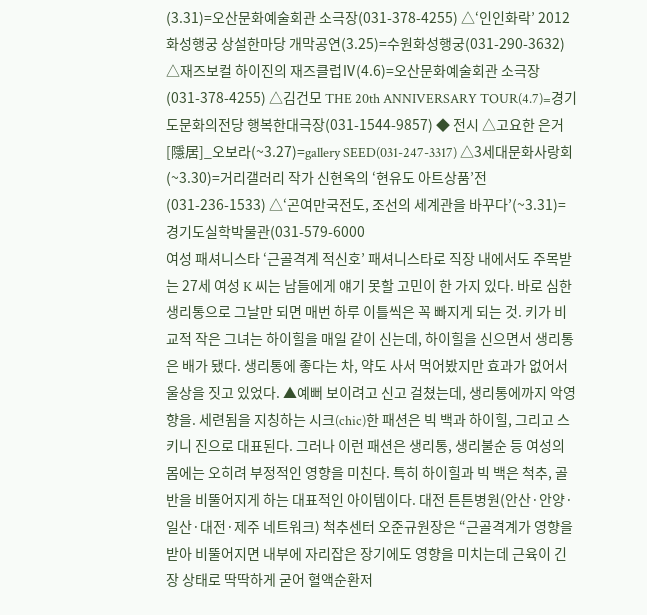(3.31)=오산문화예술회관 소극장(031-378-4255) △‘인인화락’ 2012 화성행궁 상설한마당 개막공연(3.25)=수원화성행궁(031-290-3632) △재즈보컬 하이진의 재즈클럽Ⅳ(4.6)=오산문화예술회관 소극장(031-378-4255) △김건모 THE 20th ANNIVERSARY TOUR(4.7)=경기도문화의전당 행복한대극장(031-1544-9857) ◆ 전시 △고요한 은거[隱居]_오보라(~3.27)=gallery SEED(031-247-3317) △3세대문화사랑회(~3.30)=거리갤러리 작가 신현옥의 ‘현유도 아트상품’전(031-236-1533) △‘곤여만국전도, 조선의 세계관을 바꾸다’(~3.31)=경기도실학박물관(031-579-6000
여성 패셔니스타 ‘근골격계 적신호’ 패셔니스타로 직장 내에서도 주목받는 27세 여성 K 씨는 남들에게 얘기 못할 고민이 한 가지 있다. 바로 심한 생리통으로 그날만 되면 매번 하루 이틀씩은 꼭 빠지게 되는 것. 키가 비교적 작은 그녀는 하이힐을 매일 같이 신는데, 하이힐을 신으면서 생리통은 배가 됐다. 생리통에 좋다는 차, 약도 사서 먹어봤지만 효과가 없어서 울상을 짓고 있었다. ▲예뻐 보이려고 신고 걸쳤는데, 생리통에까지 악영향을. 세련됨을 지칭하는 시크(chic)한 패션은 빅 백과 하이힐, 그리고 스키니 진으로 대표된다. 그러나 이런 패션은 생리통, 생리불순 등 여성의 몸에는 오히려 부정적인 영향을 미친다. 특히 하이힐과 빅 백은 척추, 골반을 비뚤어지게 하는 대표적인 아이템이다. 대전 튼튼병원(안산·안양·일산·대전·제주 네트워크) 척추센터 오준규원장은 “근골격계가 영향을 받아 비뚤어지면 내부에 자리잡은 장기에도 영향을 미치는데 근육이 긴장 상태로 딱딱하게 굳어 혈액순환저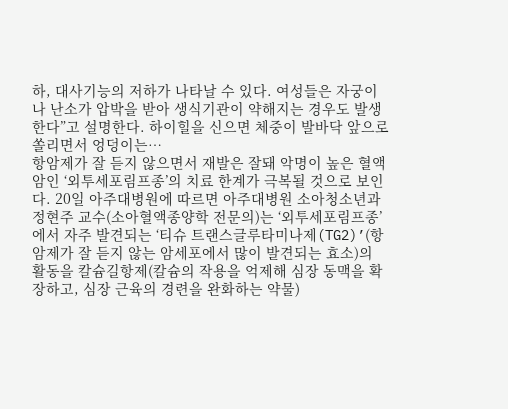하, 대사기능의 저하가 나타날 수 있다. 여성들은 자궁이나 난소가 압박을 받아 생식기관이 약해지는 경우도 발생 한다”고 설명한다. 하이힐을 신으면 체중이 발바닥 앞으로 쏠리면서 엉덩이는…
항암제가 잘 듣지 않으면서 재발은 잘돼 악명이 높은 혈액암인 ‘외투세포림프종’의 치료 한계가 극복될 것으로 보인다. 20일 아주대병원에 따르면 아주대병원 소아청소년과 정현주 교수(소아혈액종양학 전문의)는 ‘외투세포림프종’에서 자주 발견되는 ‘티슈 트랜스글루타미나제(TG2)’(항암제가 잘 듣지 않는 암세포에서 많이 발견되는 효소)의 활동을 칼슘길항제(칼슘의 작용을 억제해 심장 동맥을 확장하고, 심장 근육의 경련을 완화하는 약물)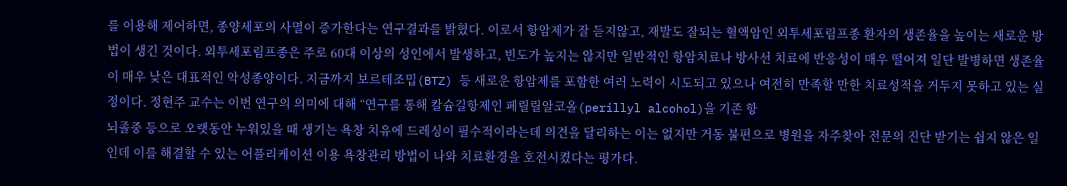를 이용해 제어하면, 종양세포의 사멸이 증가한다는 연구결과를 밝혔다. 이로서 항암제가 잘 듣지않고, 재발도 잘되는 혈액암인 외투세포림프종 환자의 생존율을 높이는 새로운 방법이 생긴 것이다. 외투세포림프종은 주로 60대 이상의 성인에서 발생하고, 빈도가 높지는 않지만 일반적인 항암치료나 방사선 치료에 반응성이 매우 떨어져 일단 발병하면 생존율이 매우 낮은 대표적인 악성종양이다. 지금까지 보르테조밉(BTZ) 등 새로운 항암제를 포함한 여러 노력이 시도되고 있으나 여전히 만족할 만한 치료성적을 거두지 못하고 있는 실정이다. 정현주 교수는 이번 연구의 의미에 대해 “연구를 통해 칼슘길항제인 페릴릴알코올(perillyl alcohol)을 기존 항
뇌졸중 등으로 오랫동안 누워있을 때 생기는 욕창 치유에 드레싱이 필수적이라는데 의견을 달리하는 이는 없지만 거동 불편으로 병원을 자주찾아 전문의 진단 받기는 쉽지 않은 일인데 이를 해결할 수 있는 어플리케이션 이용 욕창관리 방법이 나와 치료환경을 호전시켰다는 평가다.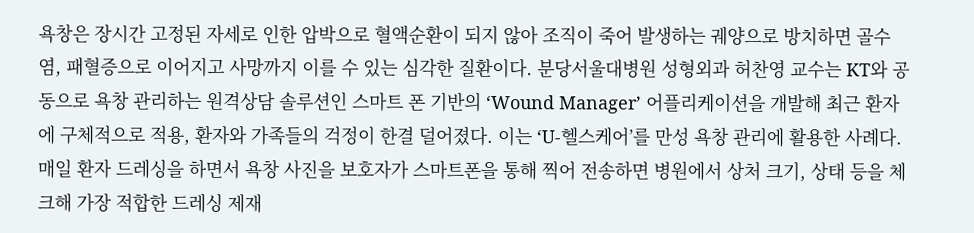욕창은 장시간 고정된 자세로 인한 압박으로 혈액순환이 되지 않아 조직이 죽어 발생하는 궤양으로 방치하면 골수염, 패혈증으로 이어지고 사망까지 이를 수 있는 심각한 질환이다. 분당서울대병원 성형외과 허찬영 교수는 KT와 공동으로 욕창 관리하는 원격상담 솔루션인 스마트 폰 기반의 ‘Wound Manager’ 어플리케이션을 개발해 최근 환자에 구체적으로 적용, 환자와 가족들의 걱정이 한결 덜어졌다. 이는 ‘U-헬스케어’를 만성 욕창 관리에 활용한 사례다. 매일 환자 드레싱을 하면서 욕창 사진을 보호자가 스마트폰을 통해 찍어 전송하면 병원에서 상처 크기, 상태 등을 체크해 가장 적합한 드레싱 제재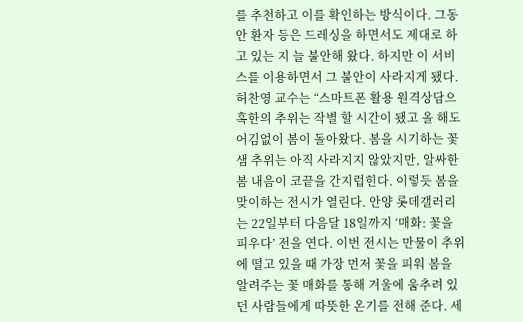를 추천하고 이를 확인하는 방식이다. 그동안 환자 등은 드레싱을 하면서도 제대로 하고 있는 지 늘 불안해 왔다. 하지만 이 서비스를 이용하면서 그 불안이 사라지게 됐다. 허찬영 교수는 “스마트폰 활용 원격상담으
혹한의 추위는 작별 할 시간이 됐고 올 해도 어김없이 봄이 돌아왔다. 봄을 시기하는 꽃샘 추위는 아직 사라지지 않았지만, 알싸한 봄 내음이 코끝을 간지럽힌다. 이렇듯 봄을 맞이하는 전시가 열린다. 안양 롯데갤러리는 22일부터 다음달 18일까지 ‘매화: 꽃을 피우다’ 전을 연다. 이번 전시는 만물이 추위에 떨고 있을 때 가장 먼저 꽃을 피워 봄을 알려주는 꽃 매화를 통해 겨울에 움추려 있던 사람들에게 따뜻한 온기를 전해 준다. 세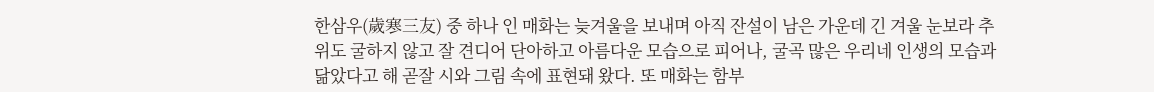한삼우(歲寒三友) 중 하나 인 매화는 늦겨울을 보내며 아직 잔설이 남은 가운데 긴 겨울 눈보라 추위도 굴하지 않고 잘 견디어 단아하고 아름다운 모습으로 피어나, 굴곡 많은 우리네 인생의 모습과 닮았다고 해 곧잘 시와 그림 속에 표현돼 왔다. 또 매화는 함부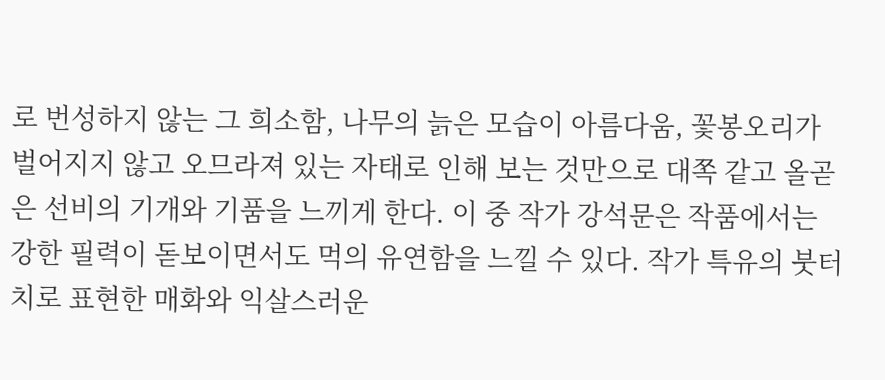로 번성하지 않는 그 희소함, 나무의 늙은 모습이 아름다움, 꽃봉오리가 벌어지지 않고 오므라져 있는 자태로 인해 보는 것만으로 대쪽 같고 올곧은 선비의 기개와 기품을 느끼게 한다. 이 중 작가 강석문은 작품에서는 강한 필력이 돋보이면서도 먹의 유연함을 느낄 수 있다. 작가 특유의 붓터치로 표현한 매화와 익살스러운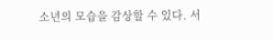소년의 모습을 감상할 수 있다. 서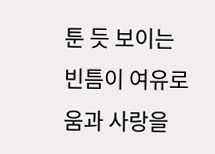툰 듯 보이는 빈틈이 여유로움과 사랑을